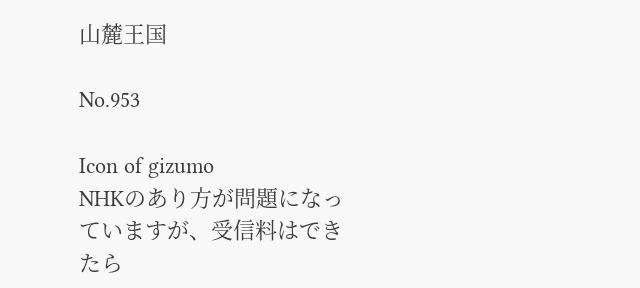山麓王国

No.953

Icon of gizumo
NHKのあり方が問題になっていますが、受信料はできたら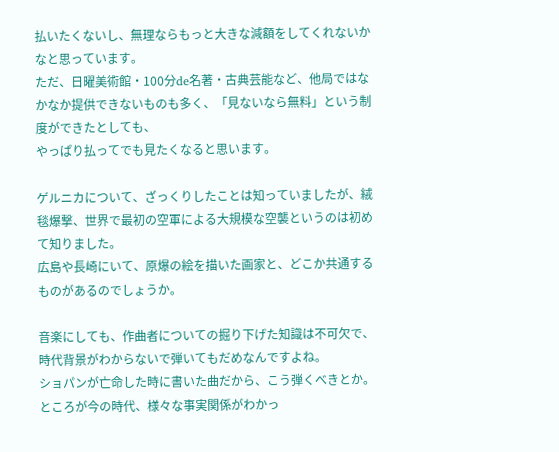払いたくないし、無理ならもっと大きな減額をしてくれないかなと思っています。
ただ、日曜美術館・100分de名著・古典芸能など、他局ではなかなか提供できないものも多く、「見ないなら無料」という制度ができたとしても、
やっぱり払ってでも見たくなると思います。

ゲルニカについて、ざっくりしたことは知っていましたが、絨毯爆撃、世界で最初の空軍による大規模な空襲というのは初めて知りました。
広島や長崎にいて、原爆の絵を描いた画家と、どこか共通するものがあるのでしょうか。

音楽にしても、作曲者についての掘り下げた知識は不可欠で、時代背景がわからないで弾いてもだめなんですよね。
ショパンが亡命した時に書いた曲だから、こう弾くべきとか。
ところが今の時代、様々な事実関係がわかっ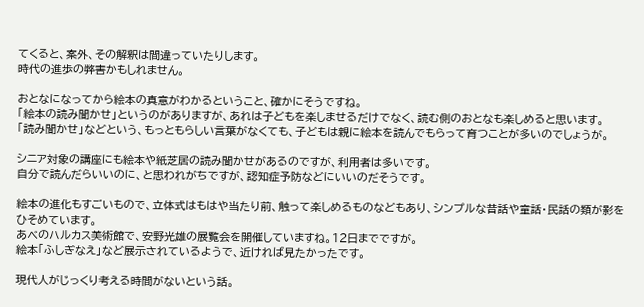てくると、案外、その解釈は間違っていたりします。
時代の進歩の弊害かもしれません。

おとなになってから絵本の真意がわかるということ、確かにそうですね。
「絵本の読み聞かせ」というのがありますが、あれは子どもを楽しませるだけでなく、読む側のおとなも楽しめると思います。
「読み聞かせ」などという、もっともらしい言葉がなくても、子どもは親に絵本を読んでもらって育つことが多いのでしょうが。

シニア対象の講座にも絵本や紙芝居の読み聞かせがあるのですが、利用者は多いです。
自分で読んだらいいのに、と思われがちですが、認知症予防などにいいのだそうです。

絵本の進化もすごいもので、立体式はもはや当たり前、触って楽しめるものなどもあり、シンプルな昔話や童話・民話の類が影をひそめています。
あべのハルカス美術館で、安野光雄の展覧会を開催していますね。12日までですが。
絵本「ふしぎなえ」など展示されているようで、近ければ見たかったです。

現代人がじっくり考える時間がないという話。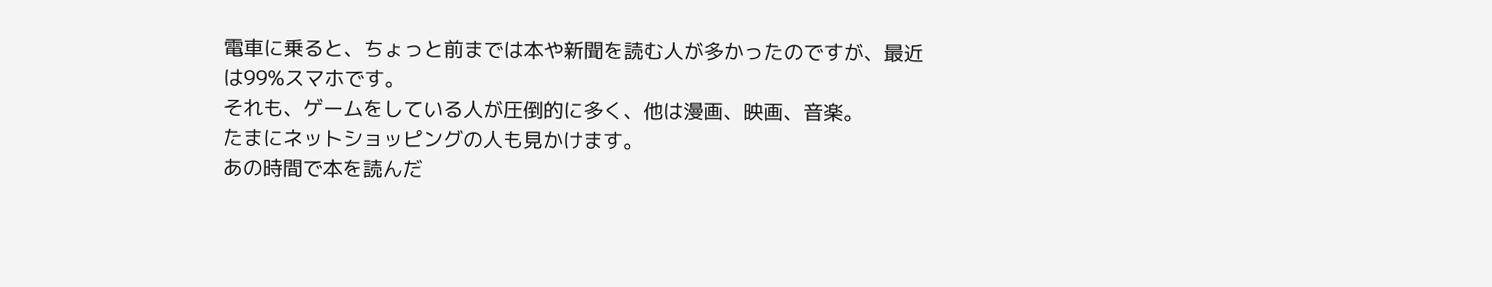電車に乗ると、ちょっと前までは本や新聞を読む人が多かったのですが、最近は99%スマホです。
それも、ゲームをしている人が圧倒的に多く、他は漫画、映画、音楽。
たまにネットショッピングの人も見かけます。
あの時間で本を読んだ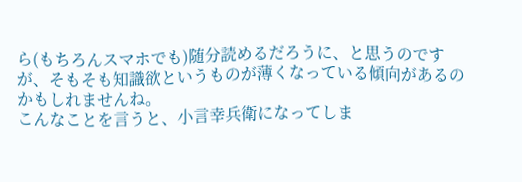ら(もちろんスマホでも)随分読めるだろうに、と思うのですが、そもそも知識欲というものが薄くなっている傾向があるのかもしれませんね。
こんなことを言うと、小言幸兵衛になってしま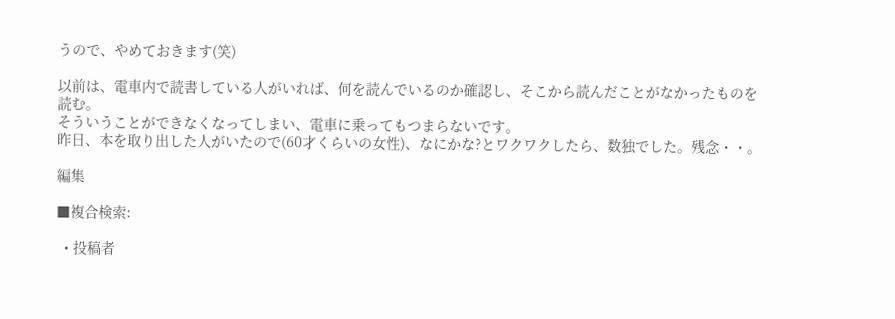うので、やめておきます(笑)

以前は、電車内で読書している人がいれば、何を読んでいるのか確認し、そこから読んだことがなかったものを読む。
そういうことができなくなってしまい、電車に乗ってもつまらないです。
昨日、本を取り出した人がいたので(60才くらいの女性)、なにかな?とワクワクしたら、数独でした。残念・・。

編集

■複合検索:

  • 投稿者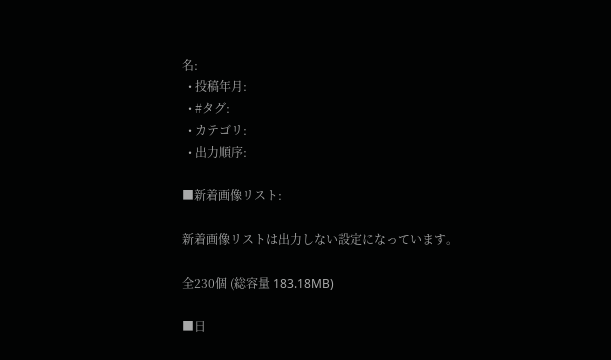名:
  • 投稿年月:
  • #タグ:
  • カテゴリ:
  • 出力順序:

■新着画像リスト:

新着画像リストは出力しない設定になっています。

全230個 (総容量 183.18MB)

■日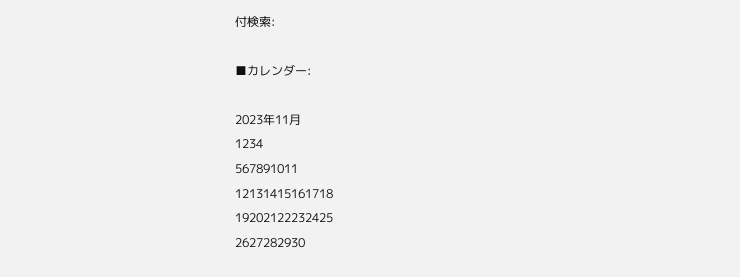付検索:

■カレンダー:

2023年11月
1234
567891011
12131415161718
19202122232425
2627282930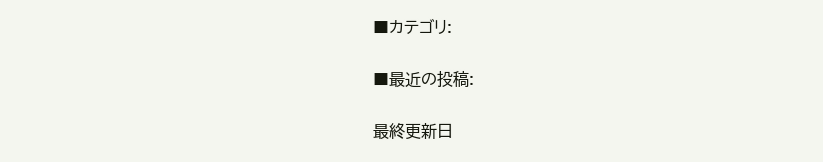■カテゴリ:

■最近の投稿:

最終更新日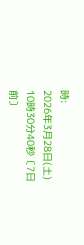時:
2026年3月28日(土) 10時30分40秒〔7日前〕